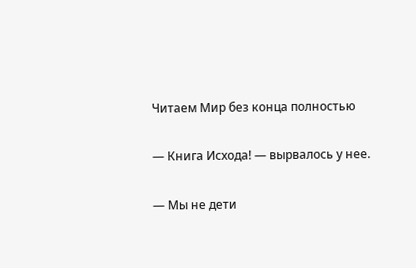Читаем Мир без конца полностью

— Книга Исхода! — вырвалось у нее.

— Мы не дети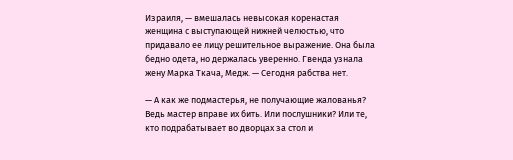Израиля, — вмешалась невысокая коренастая женщина с выступающей нижней челюстью, что придавало ее лицу решительное выражение. Она была бедно одета, но держалась уверенно. Гвенда узнала жену Марка Ткача, Медж. — Сегодня рабства нет.

— А как же подмастерья, не получающие жалованья? Ведь мастер вправе их бить. Или послушники? Или те, кто подрабатывает во дворцах за стол и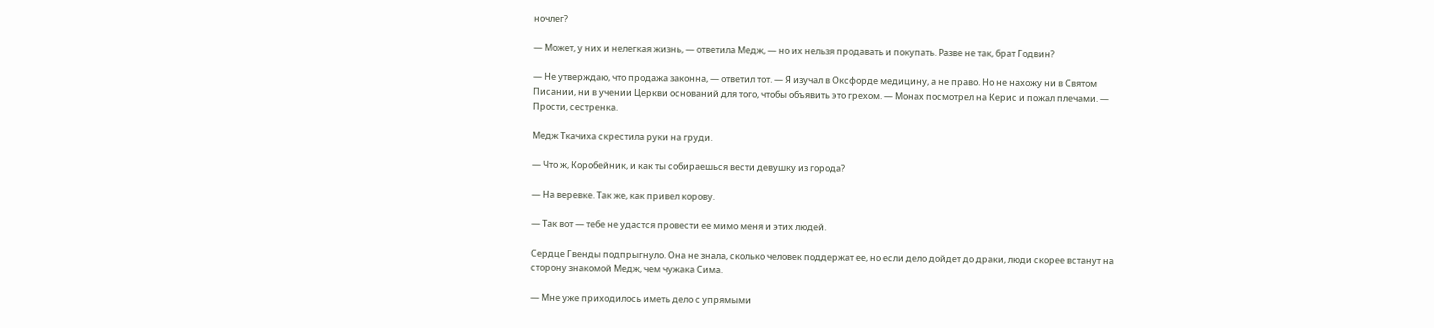ночлег?

— Может, у них и нелегкая жизнь, — ответила Медж, — но их нельзя продавать и покупать. Разве не так, брат Годвин?

— Не утверждаю, что продажа законна, — ответил тот. — Я изучал в Оксфорде медицину, а не право. Но не нахожу ни в Святом Писании, ни в учении Церкви оснований для того, чтобы объявить это грехом. — Монах посмотрел на Керис и пожал плечами. — Прости, сестренка.

Медж Ткачиха скрестила руки на груди.

— Что ж, Коробейник, и как ты собираешься вести девушку из города?

— На веревке. Так же, как привел корову.

— Так вот — тебе не удастся провести ее мимо меня и этих людей.

Сердце Гвенды подпрыгнуло. Она не знала, сколько человек поддержат ее, но если дело дойдет до драки, люди скорее встанут на сторону знакомой Медж, чем чужака Сима.

— Мне уже приходилось иметь дело с упрямыми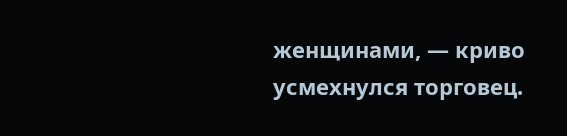женщинами, — криво усмехнулся торговец.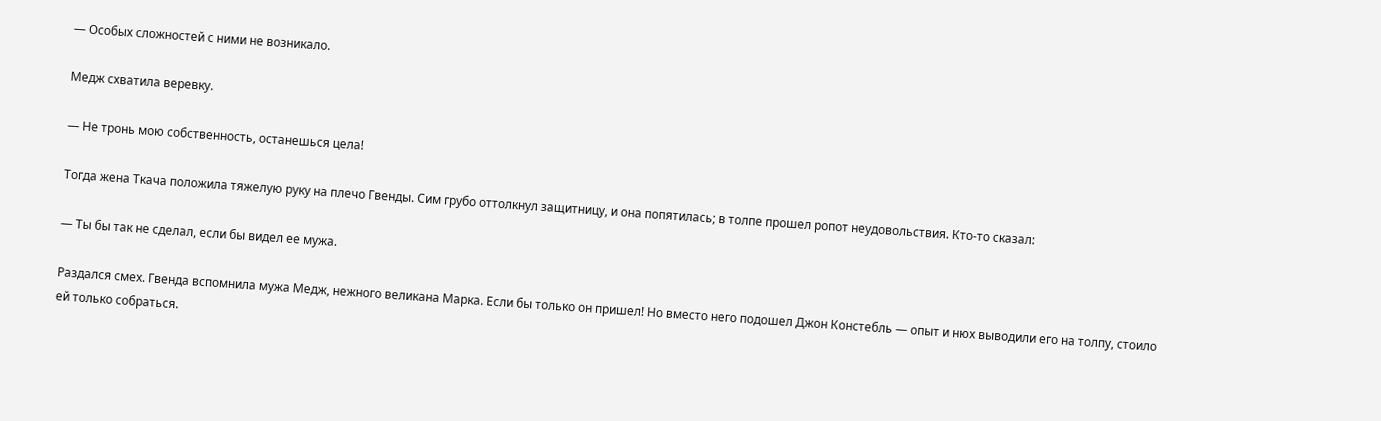— Особых сложностей с ними не возникало.

Медж схватила веревку.

— Не тронь мою собственность, останешься цела!

Тогда жена Ткача положила тяжелую руку на плечо Гвенды. Сим грубо оттолкнул защитницу, и она попятилась; в толпе прошел ропот неудовольствия. Кто-то сказал:

— Ты бы так не сделал, если бы видел ее мужа.

Раздался смех. Гвенда вспомнила мужа Медж, нежного великана Марка. Если бы только он пришел! Но вместо него подошел Джон Констебль — опыт и нюх выводили его на толпу, стоило ей только собраться.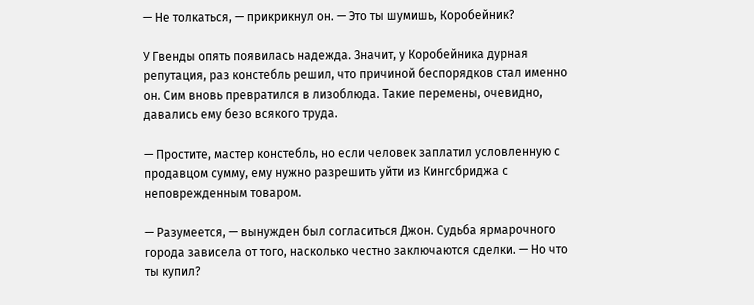— Не толкаться, — прикрикнул он. — Это ты шумишь, Коробейник?

У Гвенды опять появилась надежда. Значит, у Коробейника дурная репутация, раз констебль решил, что причиной беспорядков стал именно он. Сим вновь превратился в лизоблюда. Такие перемены, очевидно, давались ему безо всякого труда.

— Простите, мастер констебль, но если человек заплатил условленную с продавцом сумму, ему нужно разрешить уйти из Кингсбриджа с неповрежденным товаром.

— Разумеется, — вынужден был согласиться Джон. Судьба ярмарочного города зависела от того, насколько честно заключаются сделки. — Но что ты купил?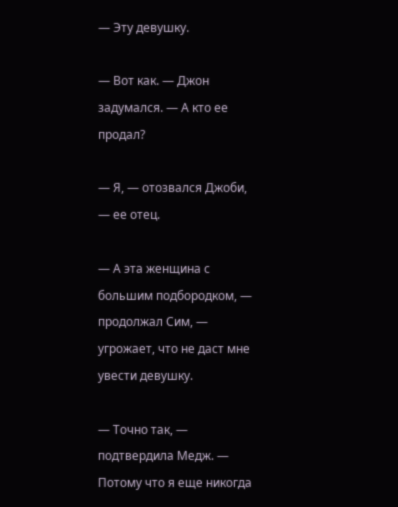— Эту девушку.

— Вот как. — Джон задумался. — А кто ее продал?

— Я, — отозвался Джоби, — ее отец.

— А эта женщина с большим подбородком, — продолжал Сим, — угрожает, что не даст мне увести девушку.

— Точно так, — подтвердила Медж. — Потому что я еще никогда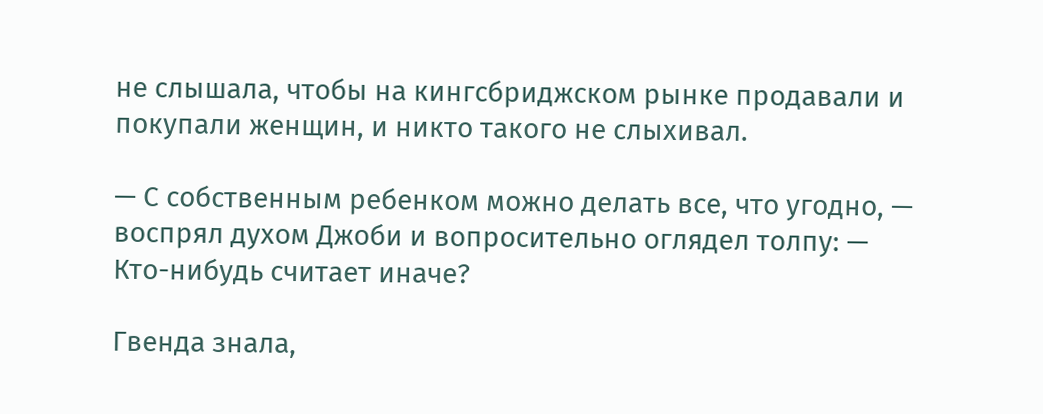не слышала, чтобы на кингсбриджском рынке продавали и покупали женщин, и никто такого не слыхивал.

— С собственным ребенком можно делать все, что угодно, — воспрял духом Джоби и вопросительно оглядел толпу: — Кто-нибудь считает иначе?

Гвенда знала,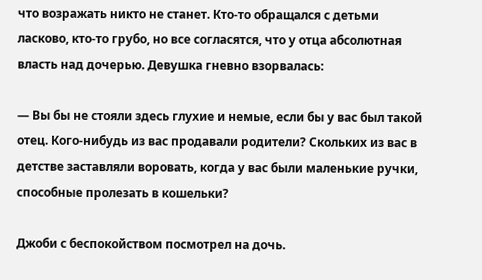что возражать никто не станет. Кто-то обращался с детьми ласково, кто-то грубо, но все согласятся, что у отца абсолютная власть над дочерью. Девушка гневно взорвалась:

— Вы бы не стояли здесь глухие и немые, если бы у вас был такой отец. Кого-нибудь из вас продавали родители? Скольких из вас в детстве заставляли воровать, когда у вас были маленькие ручки, способные пролезать в кошельки?

Джоби с беспокойством посмотрел на дочь.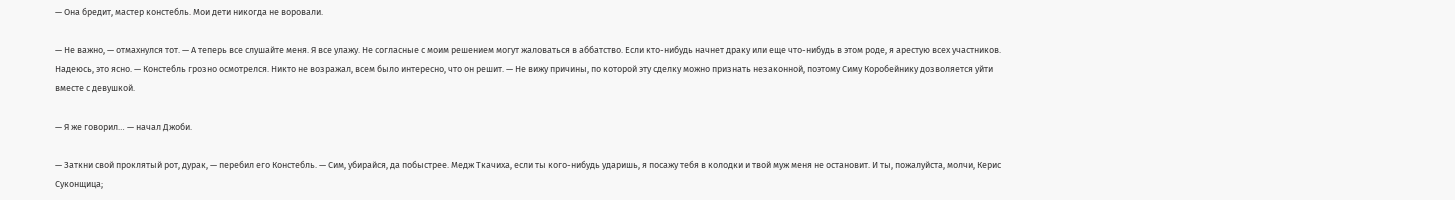— Она бредит, мастер констебль. Мои дети никогда не воровали.

— Не важно, — отмахнулся тот. — А теперь все слушайте меня. Я все улажу. Не согласные с моим решением могут жаловаться в аббатство. Если кто-нибудь начнет драку или еще что-нибудь в этом роде, я арестую всех участников. Надеюсь, это ясно. — Констебль грозно осмотрелся. Никто не возражал, всем было интересно, что он решит. — Не вижу причины, по которой эту сделку можно признать незаконной, поэтому Симу Коробейнику дозволяется уйти вместе с девушкой.

— Я же говорил… — начал Джоби.

— Заткни свой проклятый рот, дурак, — перебил его Констебль. — Сим, убирайся, да побыстрее. Медж Ткачиха, если ты кого-нибудь ударишь, я посажу тебя в колодки и твой муж меня не остановит. И ты, пожалуйста, молчи, Керис Суконщица;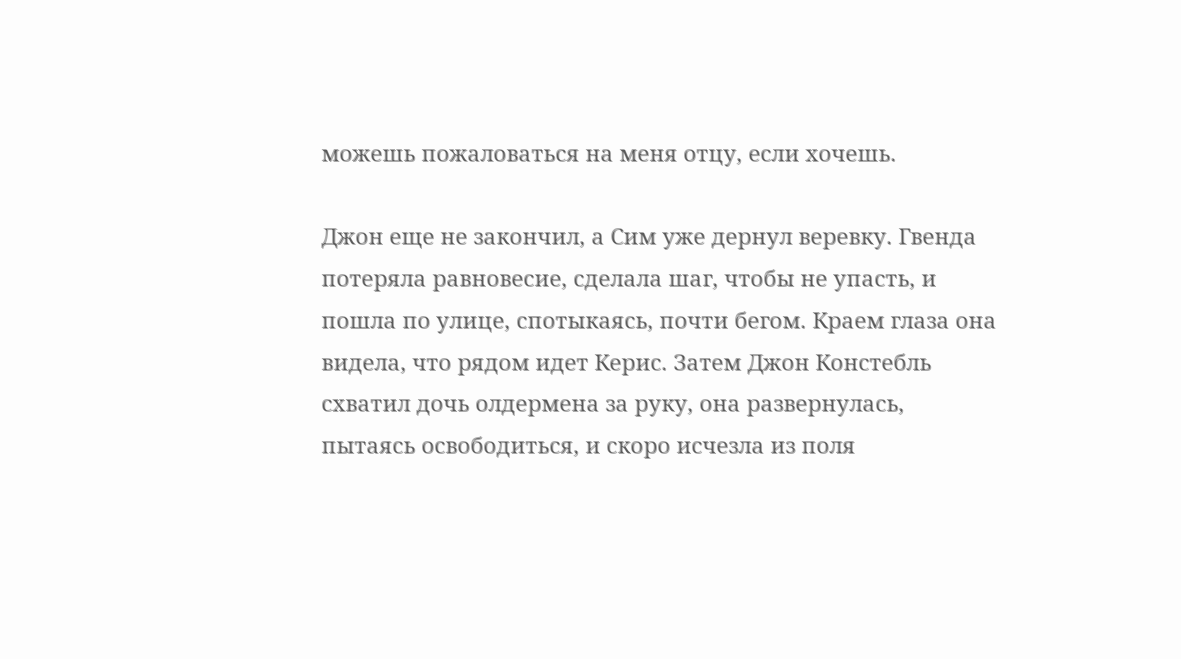можешь пожаловаться на меня отцу, если хочешь.

Джон еще не закончил, а Сим уже дернул веревку. Гвенда потеряла равновесие, сделала шаг, чтобы не упасть, и пошла по улице, спотыкаясь, почти бегом. Краем глаза она видела, что рядом идет Керис. Затем Джон Констебль схватил дочь олдермена за руку, она развернулась, пытаясь освободиться, и скоро исчезла из поля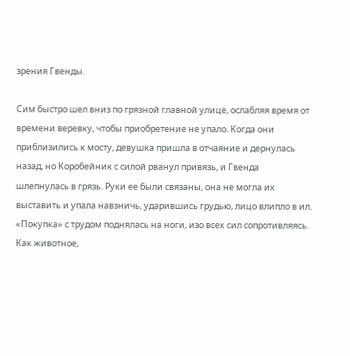зрения Гвенды.

Сим быстро шел вниз по грязной главной улице, ослабляя время от времени веревку, чтобы приобретение не упало. Когда они приблизились к мосту, девушка пришла в отчаяние и дернулась назад, но Коробейник с силой рванул привязь, и Гвенда шлепнулась в грязь. Руки ее были связаны, она не могла их выставить и упала навзничь, ударившись грудью, лицо влипло в ил. «Покупка» с трудом поднялась на ноги, изо всех сил сопротивляясь. Как животное,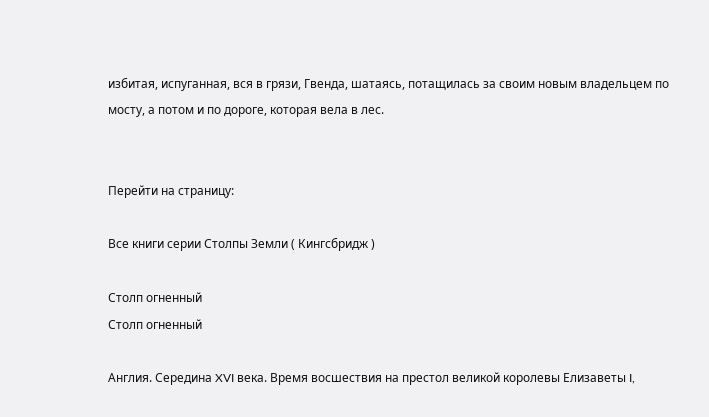избитая, испуганная, вся в грязи, Гвенда, шатаясь, потащилась за своим новым владельцем по мосту, а потом и по дороге, которая вела в лес.


Перейти на страницу:

Все книги серии Столпы Земли ( Кингсбридж )

Столп огненный
Столп огненный

Англия. Середина XVI века. Время восшествия на престол великой королевы Елизаветы I,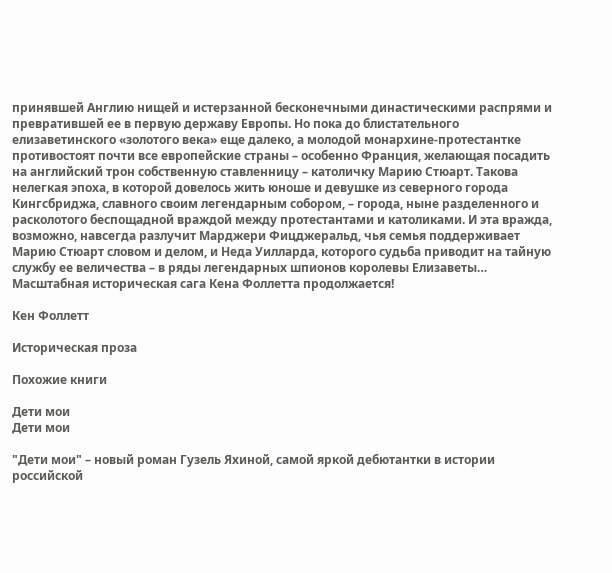принявшей Англию нищей и истерзанной бесконечными династическими распрями и превратившей ее в первую державу Европы. Но пока до блистательного елизаветинского «золотого века» еще далеко, а молодой монархине-протестантке противостоят почти все европейские страны – особенно Франция, желающая посадить на английский трон собственную ставленницу – католичку Марию Стюарт. Такова нелегкая эпоха, в которой довелось жить юноше и девушке из северного города Кингсбриджа, славного своим легендарным собором, – города, ныне разделенного и расколотого беспощадной враждой между протестантами и католиками. И эта вражда, возможно, навсегда разлучит Марджери Фицджеральд, чья семья поддерживает Марию Стюарт словом и делом, и Неда Уилларда, которого судьба приводит на тайную службу ее величества – в ряды легендарных шпионов королевы Елизаветы… Масштабная историческая сага Кена Фоллетта продолжается!

Кен Фоллетт

Историческая проза

Похожие книги

Дети мои
Дети мои

"Дети мои" – новый роман Гузель Яхиной, самой яркой дебютантки в истории российской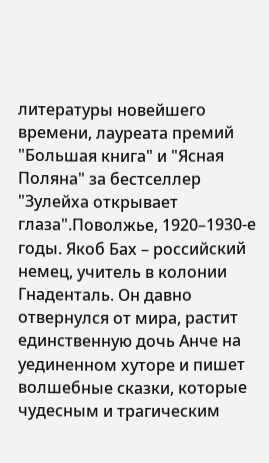литературы новейшего времени, лауреата премий "Большая книга" и "Ясная Поляна" за бестселлер "Зулейха открывает глаза".Поволжье, 1920–1930-е годы. Якоб Бах – российский немец, учитель в колонии Гнаденталь. Он давно отвернулся от мира, растит единственную дочь Анче на уединенном хуторе и пишет волшебные сказки, которые чудесным и трагическим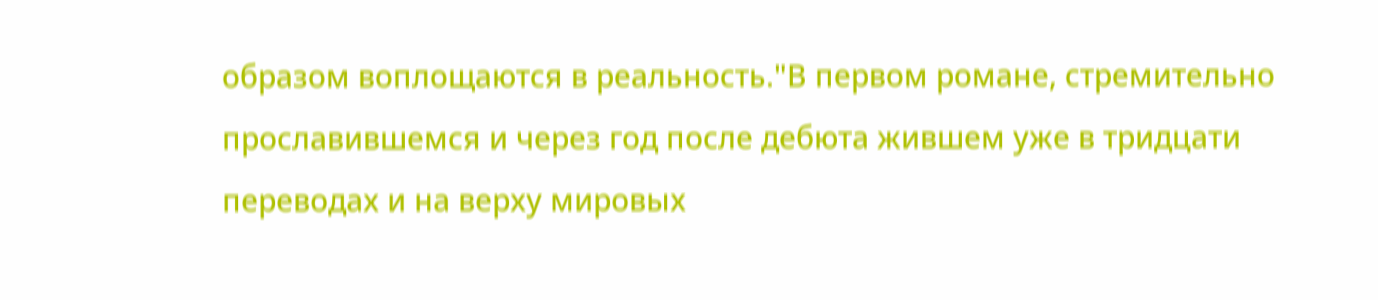образом воплощаются в реальность."В первом романе, стремительно прославившемся и через год после дебюта жившем уже в тридцати переводах и на верху мировых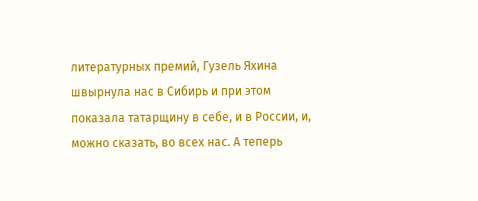литературных премий, Гузель Яхина швырнула нас в Сибирь и при этом показала татарщину в себе, и в России, и, можно сказать, во всех нас. А теперь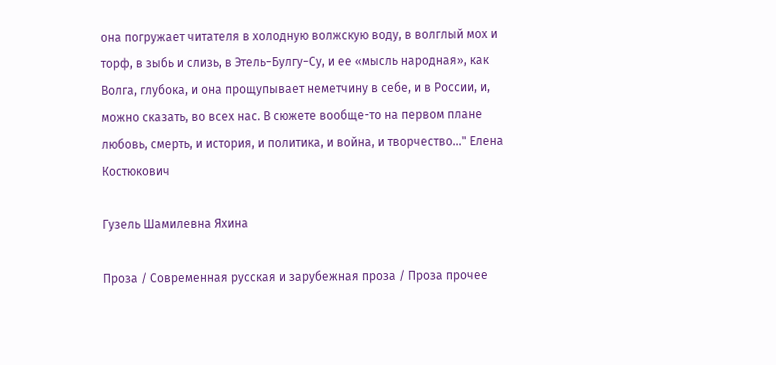она погружает читателя в холодную волжскую воду, в волглый мох и торф, в зыбь и слизь, в Этель−Булгу−Су, и ее «мысль народная», как Волга, глубока, и она прощупывает неметчину в себе, и в России, и, можно сказать, во всех нас. В сюжете вообще-то на первом плане любовь, смерть, и история, и политика, и война, и творчество…" Елена Костюкович

Гузель Шамилевна Яхина

Проза / Современная русская и зарубежная проза / Проза прочее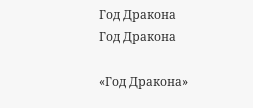Год Дракона
Год Дракона

«Год Дракона»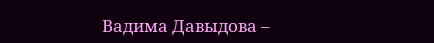Вадима Давыдова –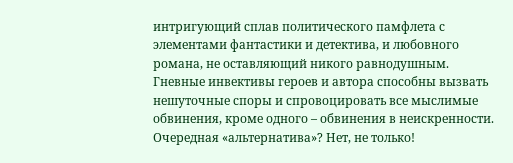интригующий сплав политического памфлета с элементами фантастики и детектива, и любовного романа, не оставляющий никого равнодушным. Гневные инвективы героев и автора способны вызвать нешуточные споры и спровоцировать все мыслимые обвинения, кроме одного – обвинения в неискренности. Очередная «альтернатива»? Нет, не только!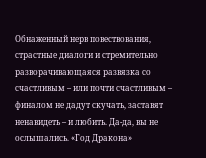Обнаженный нерв повествования, страстные диалоги и стремительно разворачивающаяся развязка со счастливым – или почти счастливым – финалом не дадут скучать, заставят ненавидеть – и любить. Да-да, вы не ослышались. «Год Дракона»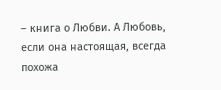– книга о Любви. А Любовь, если она настоящая, всегда похожа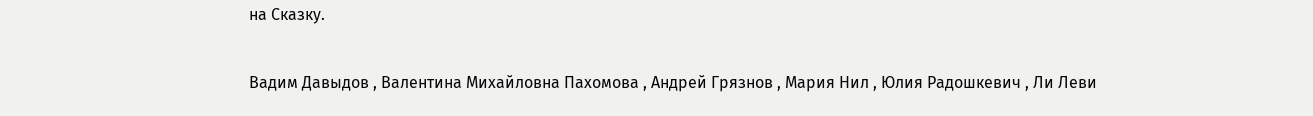на Сказку.

Вадим Давыдов , Валентина Михайловна Пахомова , Андрей Грязнов , Мария Нил , Юлия Радошкевич , Ли Леви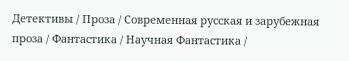Детективы / Проза / Современная русская и зарубежная проза / Фантастика / Научная Фантастика /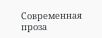Современная проза